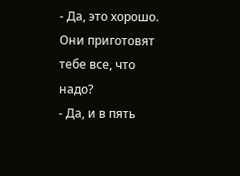- Да, это хорошо. Они приготовят тебе все, что надо?
- Да, и в пять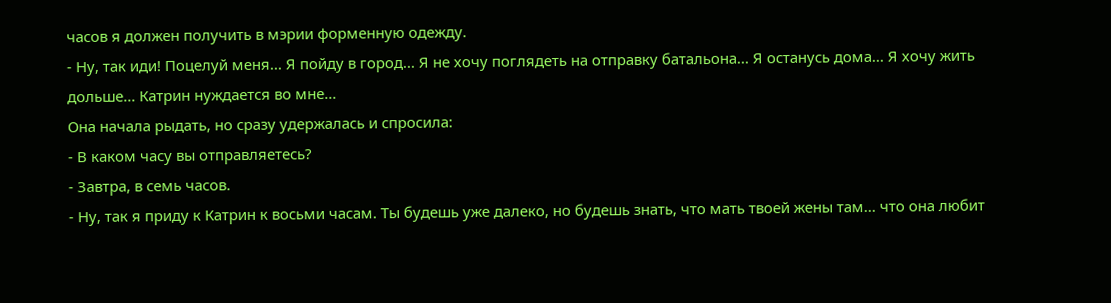часов я должен получить в мэрии форменную одежду.
- Ну, так иди! Поцелуй меня... Я пойду в город... Я не хочу поглядеть на отправку батальона... Я останусь дома... Я хочу жить дольше... Катрин нуждается во мне...
Она начала рыдать, но сразу удержалась и спросила:
- В каком часу вы отправляетесь?
- Завтра, в семь часов.
- Ну, так я приду к Катрин к восьми часам. Ты будешь уже далеко, но будешь знать, что мать твоей жены там... что она любит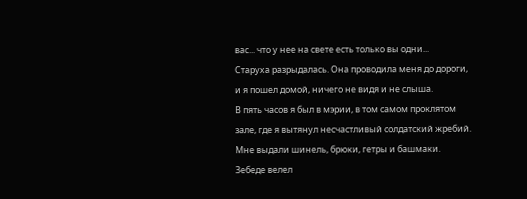вас... что у нее на свете есть только вы одни...
Старуха разрыдалась. Она проводила меня до дороги, и я пошел домой, ничего не видя и не слыша.
В пять часов я был в мэрии, в том самом проклятом зале, где я вытянул несчастливый солдатский жребий. Мне выдали шинель, брюки, гетры и башмаки. Зебеде велел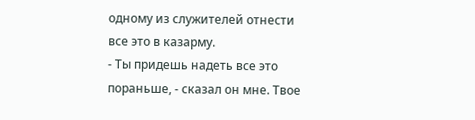одному из служителей отнести все это в казарму.
- Ты придешь надеть все это пораньше, - сказал он мне. Твое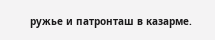ружье и патронташ в казарме.